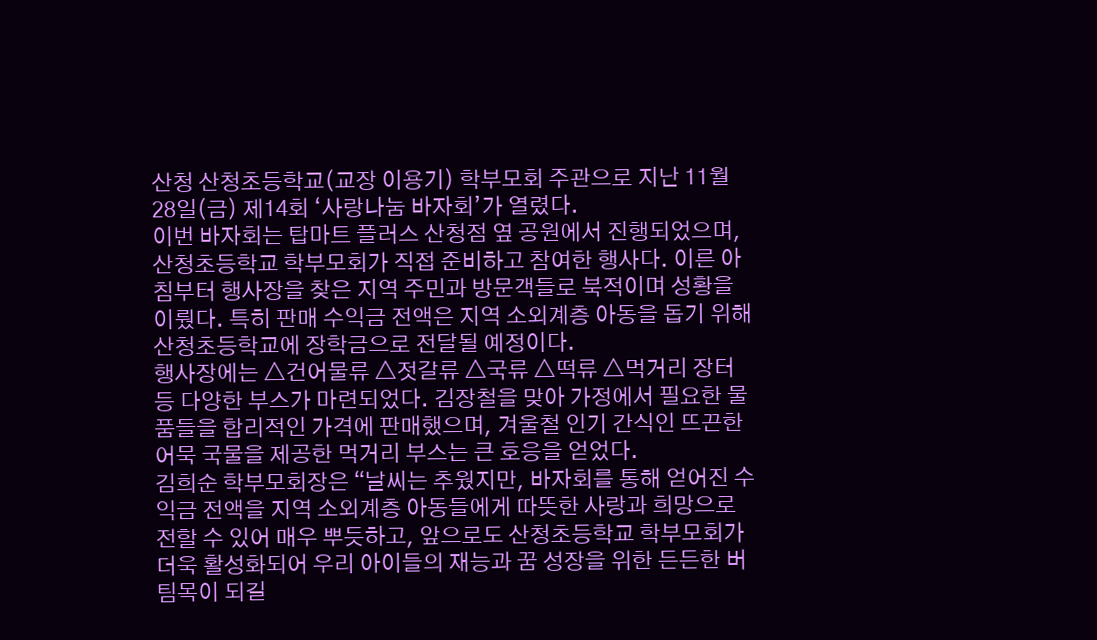산청 산청초등학교(교장 이용기) 학부모회 주관으로 지난 11월 28일(금) 제14회 ‘사랑나눔 바자회’가 열렸다.
이번 바자회는 탑마트 플러스 산청점 옆 공원에서 진행되었으며, 산청초등학교 학부모회가 직접 준비하고 참여한 행사다. 이른 아침부터 행사장을 찾은 지역 주민과 방문객들로 북적이며 성황을 이뤘다. 특히 판매 수익금 전액은 지역 소외계층 아동을 돕기 위해 산청초등학교에 장학금으로 전달될 예정이다.
행사장에는 △건어물류 △젓갈류 △국류 △떡류 △먹거리 장터 등 다양한 부스가 마련되었다. 김장철을 맞아 가정에서 필요한 물품들을 합리적인 가격에 판매했으며, 겨울철 인기 간식인 뜨끈한 어묵 국물을 제공한 먹거리 부스는 큰 호응을 얻었다.
김희순 학부모회장은 “날씨는 추웠지만, 바자회를 통해 얻어진 수익금 전액을 지역 소외계층 아동들에게 따뜻한 사랑과 희망으로 전할 수 있어 매우 뿌듯하고, 앞으로도 산청초등학교 학부모회가 더욱 활성화되어 우리 아이들의 재능과 꿈 성장을 위한 든든한 버팀목이 되길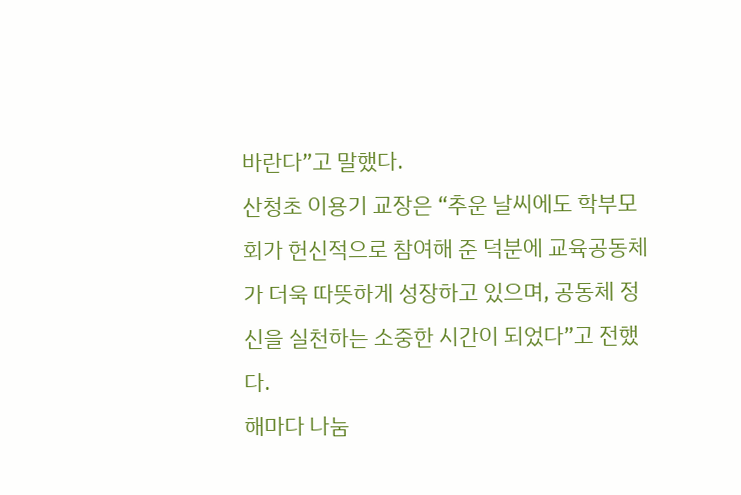바란다”고 말했다.
산청초 이용기 교장은 “추운 날씨에도 학부모회가 헌신적으로 참여해 준 덕분에 교육공동체가 더욱 따뜻하게 성장하고 있으며, 공동체 정신을 실천하는 소중한 시간이 되었다”고 전했다.
해마다 나눔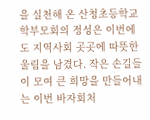을 실천해 온 산청초등학교 학부모회의 정성은 이번에도 지역사회 곳곳에 따뜻한 울림을 남겼다. 작은 손길들이 모여 큰 희망을 만들어내는 이번 바자회처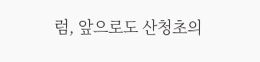럼, 앞으로도 산청초의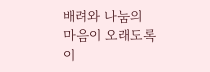배려와 나눔의 마음이 오래도록 이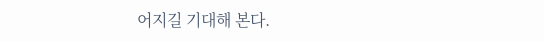어지길 기대해 본다.